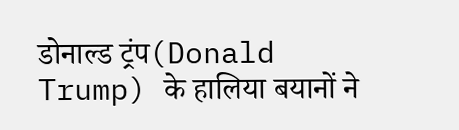डोनाल्ड ट्रंप(Donald Trump) के हालिया बयानों ने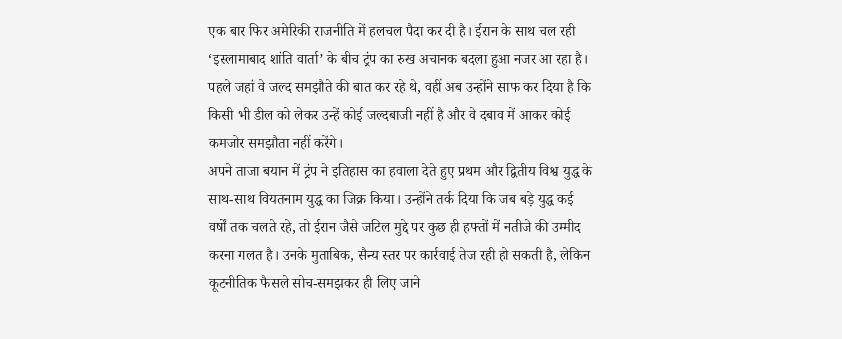एक बार फिर अमेरिकी राजनीति में हलचल पैदा कर दी है। ईरान के साथ चल रही ‘इस्लामाबाद शांति वार्ता’ के बीच ट्रंप का रुख अचानक बदला हुआ नजर आ रहा है। पहले जहां वे जल्द समझौते की बात कर रहे थे, वहीं अब उन्होंने साफ कर दिया है कि किसी भी डील को लेकर उन्हें कोई जल्दबाजी नहीं है और वे दबाव में आकर कोई कमजोर समझौता नहीं करेंगे।
अपने ताजा बयान में ट्रंप ने इतिहास का हवाला देते हुए प्रथम और द्वितीय विश्व युद्ध के साथ-साथ वियतनाम युद्ध का जिक्र किया। उन्होंने तर्क दिया कि जब बड़े युद्ध कई वर्षों तक चलते रहे, तो ईरान जैसे जटिल मुद्दे पर कुछ ही हफ्तों में नतीजे की उम्मीद करना गलत है। उनके मुताबिक, सैन्य स्तर पर कार्रवाई तेज रही हो सकती है, लेकिन कूटनीतिक फैसले सोच-समझकर ही लिए जाने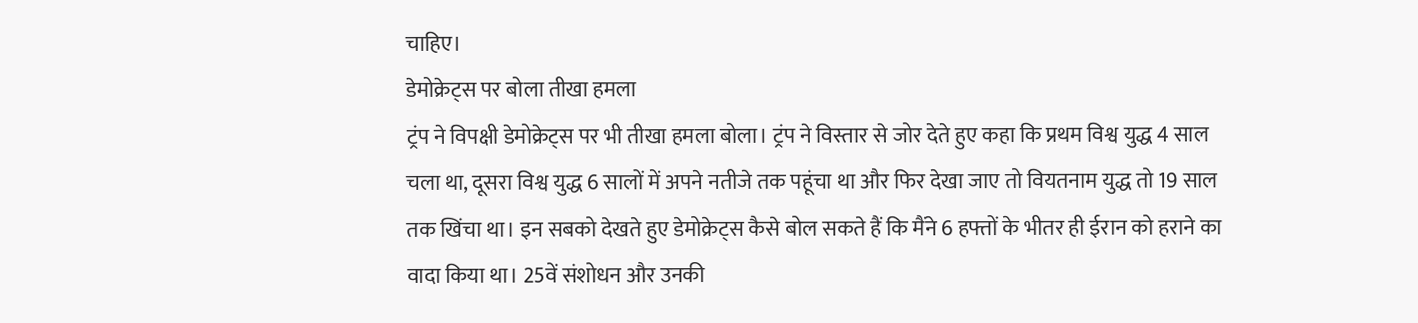चाहिए।
डेमोक्रेट्स पर बोला तीखा हमला
ट्रंप ने विपक्षी डेमोक्रेट्स पर भी तीखा हमला बोला। ट्रंप ने विस्तार से जोर देते हुए कहा कि प्रथम विश्व युद्ध 4 साल चला था, दूसरा विश्व युद्ध 6 सालों में अपने नतीजे तक पहूंचा था और फिर देखा जाए तो वियतनाम युद्ध तो 19 साल तक खिंचा था। इन सबको देखते हुए डेमोक्रेट्स कैसे बोल सकते हैं कि मैंने 6 हफ्तों के भीतर ही ईरान को हराने का वादा किया था। 25वें संशोधन और उनकी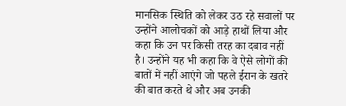मानसिक स्थिति को लेकर उठ रहे सवालों पर उन्होंने आलोचकों को आड़े हाथों लिया और कहा कि उन पर किसी तरह का दबाव नहीं है। उन्होंने यह भी कहा कि वे ऐसे लोगों की बातों में नहीं आएंगे जो पहले ईरान के खतरे की बात करते थे और अब उनकी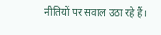नीतियों पर सवाल उठा रहे हैं।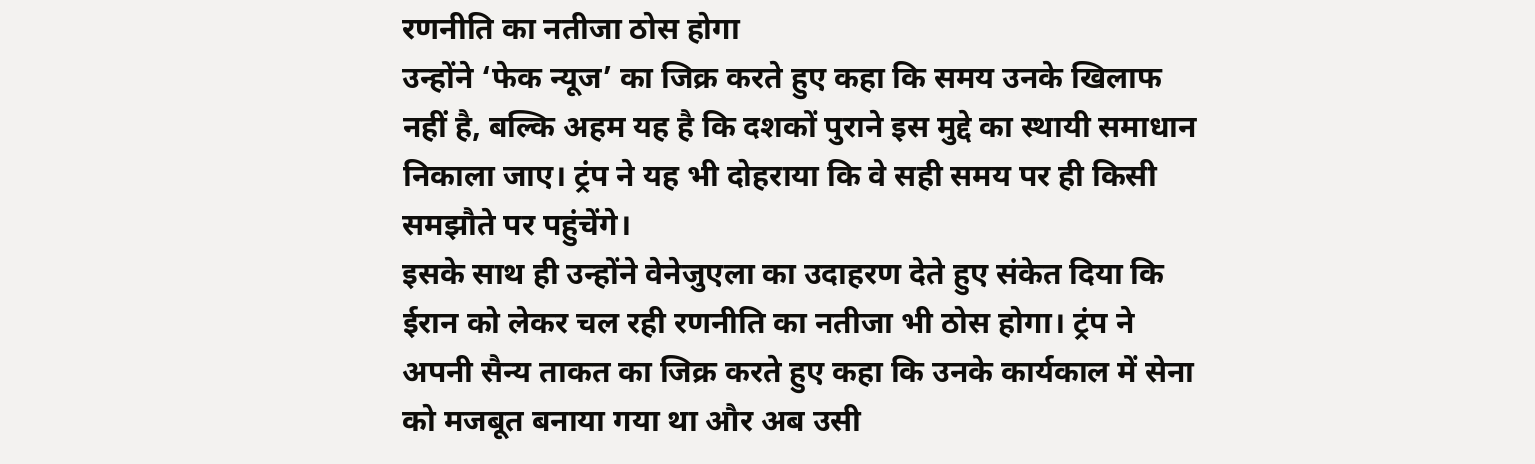रणनीति का नतीजा ठोस होगा
उन्होंने ‘फेक न्यूज’ का जिक्र करते हुए कहा कि समय उनके खिलाफ नहीं है, बल्कि अहम यह है कि दशकों पुराने इस मुद्दे का स्थायी समाधान निकाला जाए। ट्रंप ने यह भी दोहराया कि वे सही समय पर ही किसी समझौते पर पहुंचेंगे।
इसके साथ ही उन्होंने वेनेजुएला का उदाहरण देते हुए संकेत दिया कि ईरान को लेकर चल रही रणनीति का नतीजा भी ठोस होगा। ट्रंप ने अपनी सैन्य ताकत का जिक्र करते हुए कहा कि उनके कार्यकाल में सेना को मजबूत बनाया गया था और अब उसी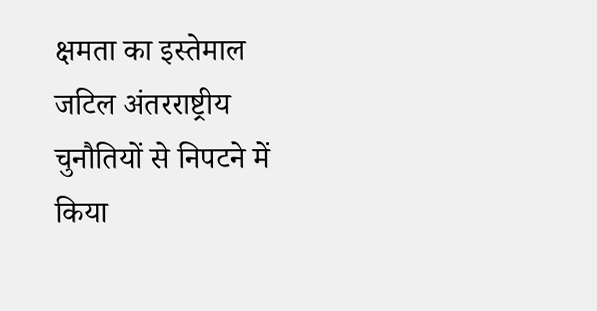क्षमता का इस्तेमाल जटिल अंतरराष्ट्रीय चुनौतियों से निपटने में किया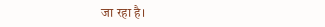जा रहा है।